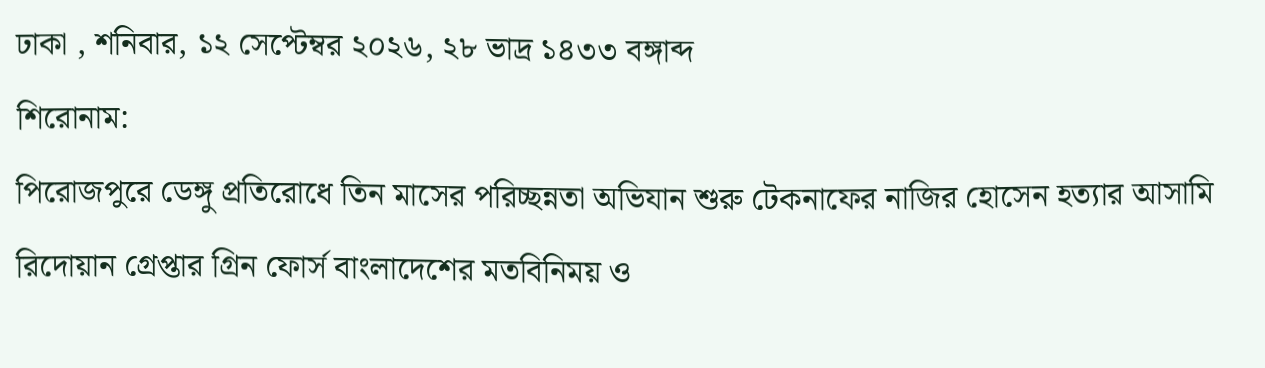ঢাকা , শনিবার, ১২ সেপ্টেম্বর ২০২৬, ২৮ ভাদ্র ১৪৩৩ বঙ্গাব্দ
শিরোনাম:
পিরোজপুরে ডেঙ্গু প্রতিরোধে তিন মাসের পরিচ্ছন্নতা অভিযান শুরু টেকনাফের নাজির হোসেন হত্যার আসামি রিদোয়ান গ্রেপ্তার গ্রিন ফোর্স বাংলাদেশের মতবিনিময় ও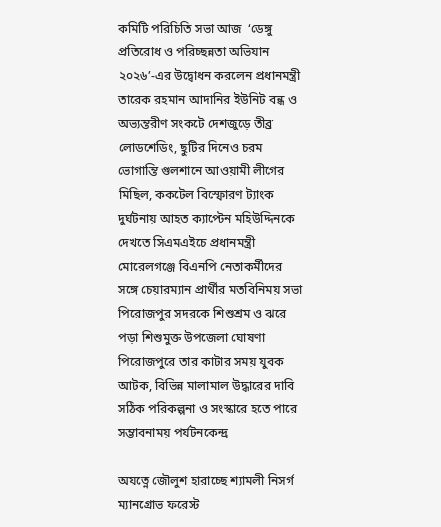কমিটি পরিচিতি সভা আজ  ‘ডেঙ্গু প্রতিরোধ ও পরিচ্ছন্নতা অভিযান ২০২৬’-এর উদ্বোধন করলেন প্রধানমন্ত্রী তারেক রহমান আদানির ইউনিট বন্ধ ও অভ্যন্তরীণ সংকটে দেশজুড়ে তীব্র লোডশেডিং, ছুটির দিনেও চরম ভোগান্তি গুলশানে আওয়ামী লীগের মিছিল, ককটেল বিস্ফোরণ ট্যাংক দুর্ঘটনায় আহত ক্যাপ্টেন মহিউদ্দিনকে দেখতে সিএমএইচে প্রধানমন্ত্রী মোরেলগঞ্জে বিএনপি নেতাকর্মীদের সঙ্গে চেয়ারম্যান প্রার্থীর মতবিনিময় সভা পিরোজপুর সদরকে শিশুশ্রম ও ঝরে পড়া শিশুমুক্ত উপজেলা ঘোষণা পিরোজপুরে তার কাটার সময় যুবক আটক, বিভিন্ন মালামাল উদ্ধারের দাবি
সঠিক পরিকল্পনা ও সংস্কারে হতে পারে সম্ভাবনাময় পর্যটনকেন্দ্র

অযত্নে জৌলুশ হারাচ্ছে শ্যামলী নিসর্গ ম্যানগ্রোভ ফরেস্ট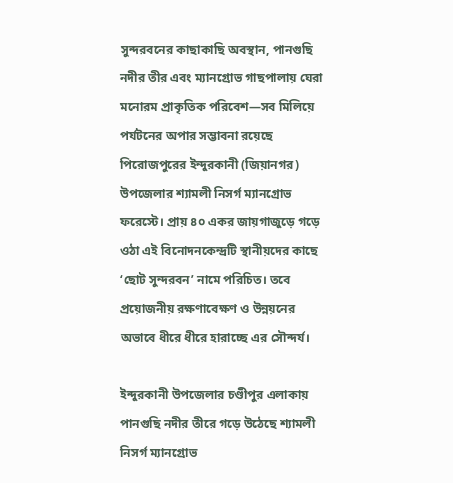সুন্দরবনের কাছাকাছি অবস্থান, পানগুছি নদীর তীর এবং ম্যানগ্রোভ গাছপালায় ঘেরা মনোরম প্রাকৃতিক পরিবেশ—সব মিলিয়ে পর্যটনের অপার সম্ভাবনা রয়েছে পিরোজপুরের ইন্দুরকানী (জিয়ানগর) উপজেলার শ্যামলী নিসর্গ ম্যানগ্রোভ ফরেস্টে। প্রায় ৪০ একর জায়গাজুড়ে গড়ে ওঠা এই বিনোদনকেন্দ্রটি স্থানীয়দের কাছে ‘ছোট সুন্দরবন’ নামে পরিচিত। তবে প্রয়োজনীয় রক্ষণাবেক্ষণ ও উন্নয়নের অভাবে ধীরে ধীরে হারাচ্ছে এর সৌন্দর্য।

ইন্দুরকানী উপজেলার চণ্ডীপুর এলাকায় পানগুছি নদীর তীরে গড়ে উঠেছে শ্যামলী নিসর্গ ম্যানগ্রোভ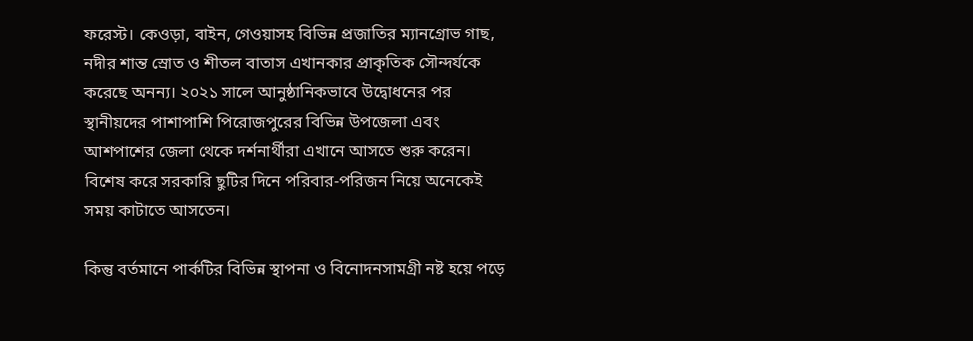ফরেস্ট। কেওড়া, বাইন, গেওয়াসহ বিভিন্ন প্রজাতির ম্যানগ্রোভ গাছ, নদীর শান্ত স্রোত ও শীতল বাতাস এখানকার প্রাকৃতিক সৌন্দর্যকে করেছে অনন্য। ২০২১ সালে আনুষ্ঠানিকভাবে উদ্বোধনের পর স্থানীয়দের পাশাপাশি পিরোজপুরের বিভিন্ন উপজেলা এবং আশপাশের জেলা থেকে দর্শনার্থীরা এখানে আসতে শুরু করেন। বিশেষ করে সরকারি ছুটির দিনে পরিবার-পরিজন নিয়ে অনেকেই সময় কাটাতে আসতেন।

কিন্তু বর্তমানে পার্কটির বিভিন্ন স্থাপনা ও বিনোদনসামগ্রী নষ্ট হয়ে পড়ে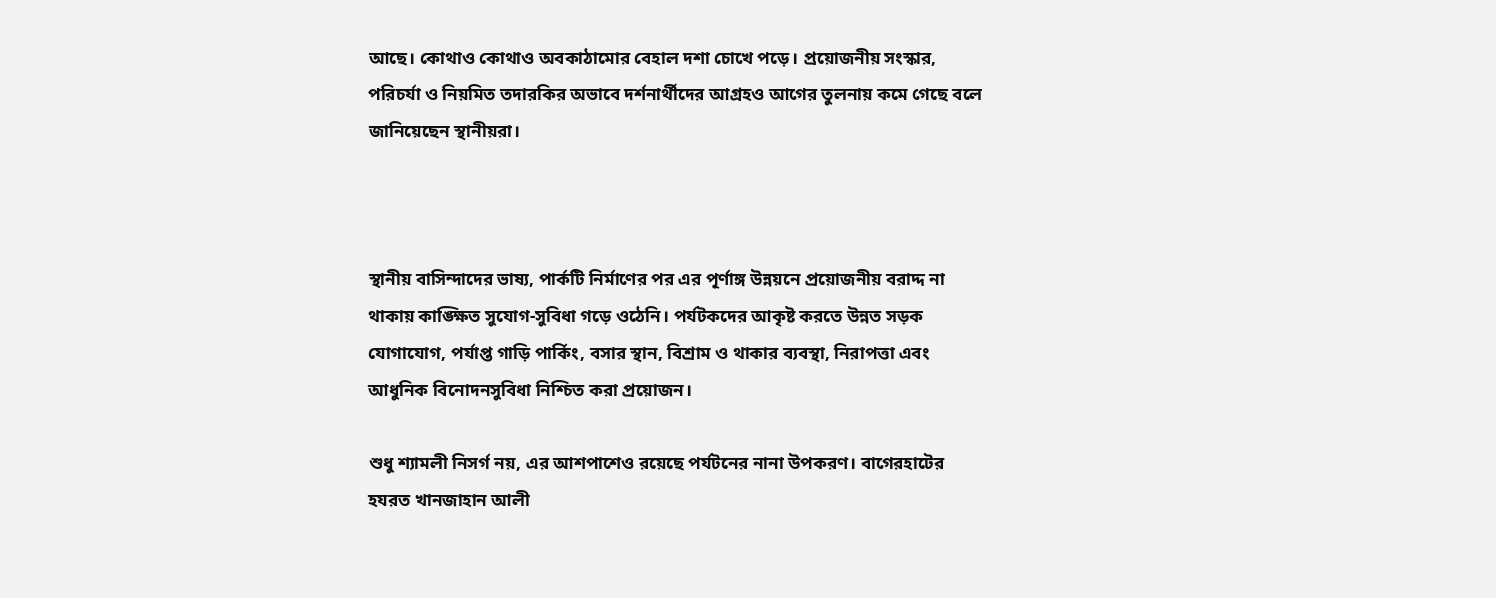আছে। কোথাও কোথাও অবকাঠামোর বেহাল দশা চোখে পড়ে। প্রয়োজনীয় সংস্কার, পরিচর্যা ও নিয়মিত তদারকির অভাবে দর্শনার্থীদের আগ্রহও আগের তুলনায় কমে গেছে বলে জানিয়েছেন স্থানীয়রা।



স্থানীয় বাসিন্দাদের ভাষ্য, পার্কটি নির্মাণের পর এর পূর্ণাঙ্গ উন্নয়নে প্রয়োজনীয় বরাদ্দ না থাকায় কাঙ্ক্ষিত সুযোগ-সুবিধা গড়ে ওঠেনি। পর্যটকদের আকৃষ্ট করতে উন্নত সড়ক যোগাযোগ, পর্যাপ্ত গাড়ি পার্কিং, বসার স্থান, বিশ্রাম ও থাকার ব্যবস্থা, নিরাপত্তা এবং আধুনিক বিনোদনসুবিধা নিশ্চিত করা প্রয়োজন।

শুধু শ্যামলী নিসর্গ নয়, এর আশপাশেও রয়েছে পর্যটনের নানা উপকরণ। বাগেরহাটের হযরত খানজাহান আলী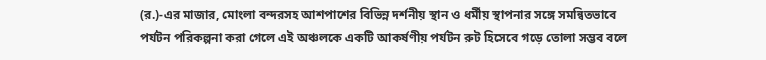(র.)-এর মাজার, মোংলা বন্দরসহ আশপাশের বিভিন্ন দর্শনীয় স্থান ও ধর্মীয় স্থাপনার সঙ্গে সমন্বিতভাবে পর্যটন পরিকল্পনা করা গেলে এই অঞ্চলকে একটি আকর্ষণীয় পর্যটন রুট হিসেবে গড়ে তোলা সম্ভব বলে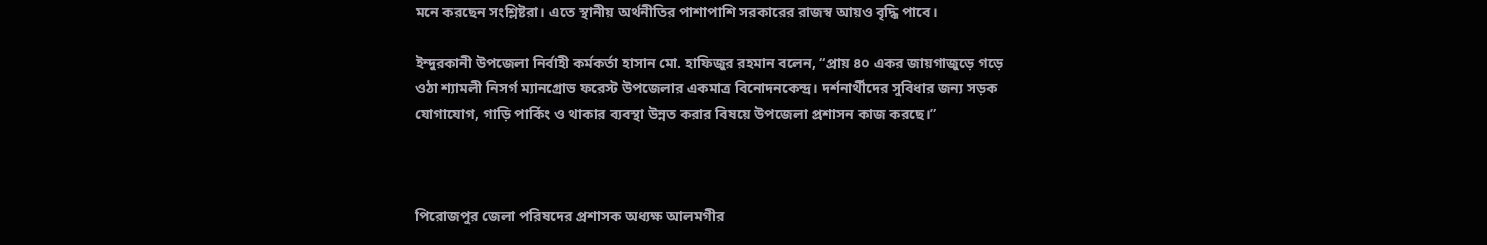মনে করছেন সংশ্লিষ্টরা। এতে স্থানীয় অর্থনীতির পাশাপাশি সরকারের রাজস্ব আয়ও বৃদ্ধি পাবে।

ইন্দুরকানী উপজেলা নির্বাহী কর্মকর্তা হাসান মো. হাফিজুর রহমান বলেন, “প্রায় ৪০ একর জায়গাজুড়ে গড়ে ওঠা শ্যামলী নিসর্গ ম্যানগ্রোভ ফরেস্ট উপজেলার একমাত্র বিনোদনকেন্দ্র। দর্শনার্থীদের সুবিধার জন্য সড়ক যোগাযোগ, গাড়ি পার্কিং ও থাকার ব্যবস্থা উন্নত করার বিষয়ে উপজেলা প্রশাসন কাজ করছে।”



পিরোজপুর জেলা পরিষদের প্রশাসক অধ্যক্ষ আলমগীর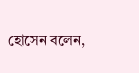হোসেন বলেন,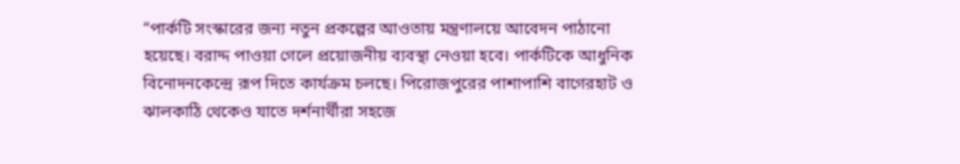“পার্কটি সংস্কারের জন্য নতুন প্রকল্পের আওতায় মন্ত্রণালয়ে আবেদন পাঠানো হয়েছে। বরাদ্দ পাওয়া গেলে প্রয়োজনীয় ব্যবস্থা নেওয়া হবে। পার্কটিকে আধুনিক বিনোদনকেন্দ্রে রূপ দিতে কার্যক্রম চলছে। পিরোজপুরের পাশাপাশি বাগেরহাট ও ঝালকাঠি থেকেও যাতে দর্শনার্থীরা সহজে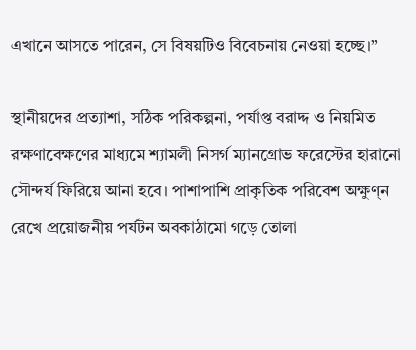এখানে আসতে পারেন, সে বিষয়টিও বিবেচনায় নেওয়া হচ্ছে।”

স্থানীয়দের প্রত্যাশা, সঠিক পরিকল্পনা, পর্যাপ্ত বরাদ্দ ও নিয়মিত রক্ষণাবেক্ষণের মাধ্যমে শ্যামলী নিসর্গ ম্যানগ্রোভ ফরেস্টের হারানো সৌন্দর্য ফিরিয়ে আনা হবে। পাশাপাশি প্রাকৃতিক পরিবেশ অক্ষুণ্ন রেখে প্রয়োজনীয় পর্যটন অবকাঠামো গড়ে তোলা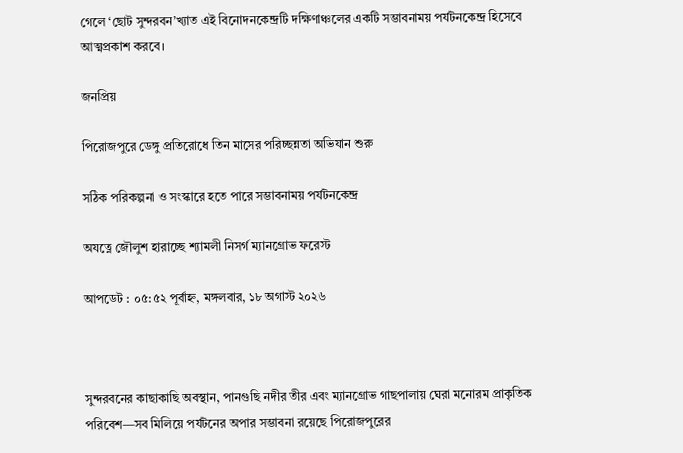গেলে ‘ছোট সুন্দরবন’খ্যাত এই বিনোদনকেন্দ্রটি দক্ষিণাঞ্চলের একটি সম্ভাবনাময় পর্যটনকেন্দ্র হিসেবে আত্মপ্রকাশ করবে।

জনপ্রিয়

পিরোজপুরে ডেঙ্গু প্রতিরোধে তিন মাসের পরিচ্ছন্নতা অভিযান শুরু

সঠিক পরিকল্পনা ও সংস্কারে হতে পারে সম্ভাবনাময় পর্যটনকেন্দ্র

অযত্নে জৌলুশ হারাচ্ছে শ্যামলী নিসর্গ ম্যানগ্রোভ ফরেস্ট

আপডেট : ০৫:৫২ পূর্বাহ্ন, মঙ্গলবার, ১৮ অগাস্ট ২০২৬



সুন্দরবনের কাছাকাছি অবস্থান, পানগুছি নদীর তীর এবং ম্যানগ্রোভ গাছপালায় ঘেরা মনোরম প্রাকৃতিক পরিবেশ—সব মিলিয়ে পর্যটনের অপার সম্ভাবনা রয়েছে পিরোজপুরের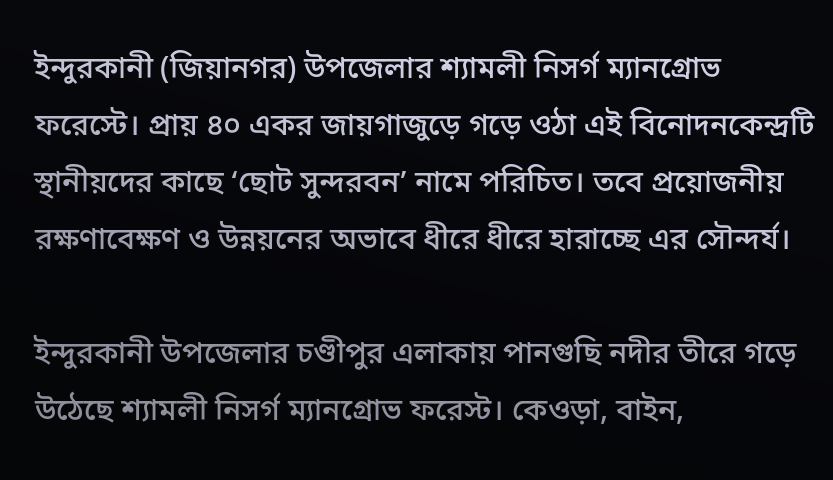ইন্দুরকানী (জিয়ানগর) উপজেলার শ্যামলী নিসর্গ ম্যানগ্রোভ ফরেস্টে। প্রায় ৪০ একর জায়গাজুড়ে গড়ে ওঠা এই বিনোদনকেন্দ্রটি স্থানীয়দের কাছে ‘ছোট সুন্দরবন’ নামে পরিচিত। তবে প্রয়োজনীয় রক্ষণাবেক্ষণ ও উন্নয়নের অভাবে ধীরে ধীরে হারাচ্ছে এর সৌন্দর্য।

ইন্দুরকানী উপজেলার চণ্ডীপুর এলাকায় পানগুছি নদীর তীরে গড়ে উঠেছে শ্যামলী নিসর্গ ম্যানগ্রোভ ফরেস্ট। কেওড়া, বাইন,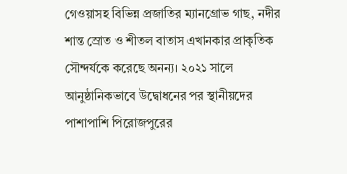গেওয়াসহ বিভিন্ন প্রজাতির ম্যানগ্রোভ গাছ, নদীর শান্ত স্রোত ও শীতল বাতাস এখানকার প্রাকৃতিক সৌন্দর্যকে করেছে অনন্য। ২০২১ সালে আনুষ্ঠানিকভাবে উদ্বোধনের পর স্থানীয়দের পাশাপাশি পিরোজপুরের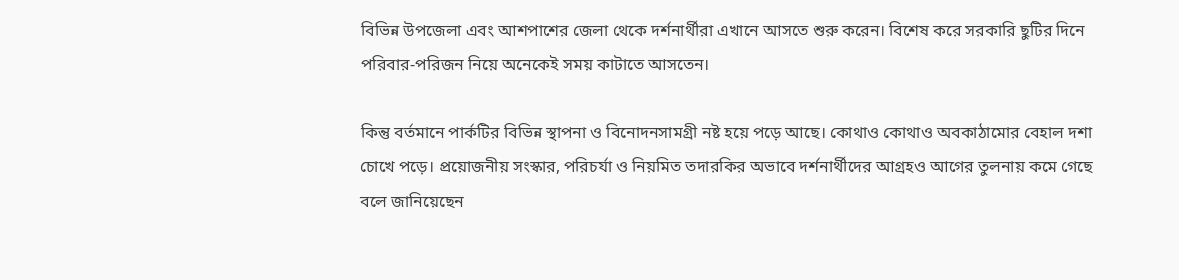বিভিন্ন উপজেলা এবং আশপাশের জেলা থেকে দর্শনার্থীরা এখানে আসতে শুরু করেন। বিশেষ করে সরকারি ছুটির দিনে পরিবার-পরিজন নিয়ে অনেকেই সময় কাটাতে আসতেন।

কিন্তু বর্তমানে পার্কটির বিভিন্ন স্থাপনা ও বিনোদনসামগ্রী নষ্ট হয়ে পড়ে আছে। কোথাও কোথাও অবকাঠামোর বেহাল দশা চোখে পড়ে। প্রয়োজনীয় সংস্কার, পরিচর্যা ও নিয়মিত তদারকির অভাবে দর্শনার্থীদের আগ্রহও আগের তুলনায় কমে গেছে বলে জানিয়েছেন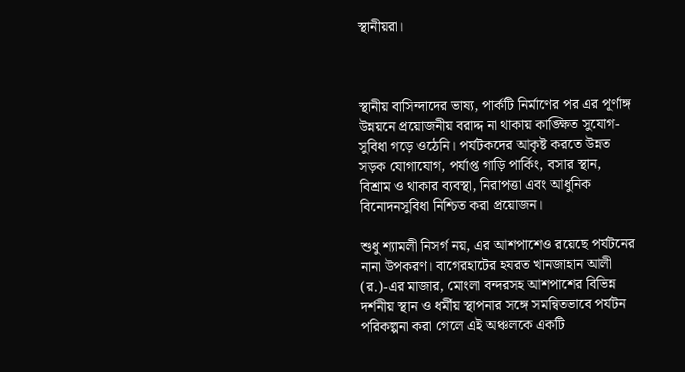স্থানীয়রা।



স্থানীয় বাসিন্দাদের ভাষ্য, পার্কটি নির্মাণের পর এর পূর্ণাঙ্গ উন্নয়নে প্রয়োজনীয় বরাদ্দ না থাকায় কাঙ্ক্ষিত সুযোগ-সুবিধা গড়ে ওঠেনি। পর্যটকদের আকৃষ্ট করতে উন্নত সড়ক যোগাযোগ, পর্যাপ্ত গাড়ি পার্কিং, বসার স্থান, বিশ্রাম ও থাকার ব্যবস্থা, নিরাপত্তা এবং আধুনিক বিনোদনসুবিধা নিশ্চিত করা প্রয়োজন।

শুধু শ্যামলী নিসর্গ নয়, এর আশপাশেও রয়েছে পর্যটনের নানা উপকরণ। বাগেরহাটের হযরত খানজাহান আলী (র.)-এর মাজার, মোংলা বন্দরসহ আশপাশের বিভিন্ন দর্শনীয় স্থান ও ধর্মীয় স্থাপনার সঙ্গে সমন্বিতভাবে পর্যটন পরিকল্পনা করা গেলে এই অঞ্চলকে একটি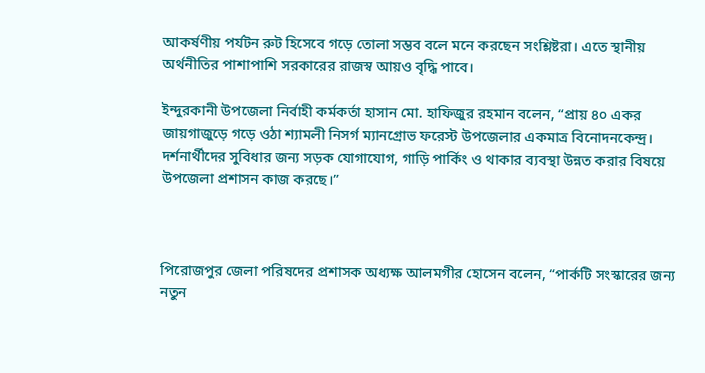আকর্ষণীয় পর্যটন রুট হিসেবে গড়ে তোলা সম্ভব বলে মনে করছেন সংশ্লিষ্টরা। এতে স্থানীয় অর্থনীতির পাশাপাশি সরকারের রাজস্ব আয়ও বৃদ্ধি পাবে।

ইন্দুরকানী উপজেলা নির্বাহী কর্মকর্তা হাসান মো. হাফিজুর রহমান বলেন, “প্রায় ৪০ একর জায়গাজুড়ে গড়ে ওঠা শ্যামলী নিসর্গ ম্যানগ্রোভ ফরেস্ট উপজেলার একমাত্র বিনোদনকেন্দ্র। দর্শনার্থীদের সুবিধার জন্য সড়ক যোগাযোগ, গাড়ি পার্কিং ও থাকার ব্যবস্থা উন্নত করার বিষয়ে উপজেলা প্রশাসন কাজ করছে।”



পিরোজপুর জেলা পরিষদের প্রশাসক অধ্যক্ষ আলমগীর হোসেন বলেন, “পার্কটি সংস্কারের জন্য নতুন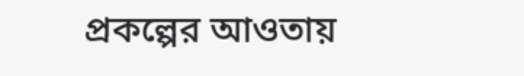প্রকল্পের আওতায়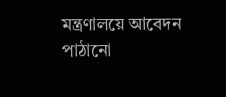মন্ত্রণালয়ে আবেদন পাঠানো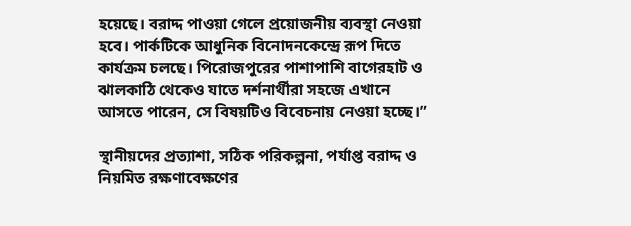হয়েছে। বরাদ্দ পাওয়া গেলে প্রয়োজনীয় ব্যবস্থা নেওয়া হবে। পার্কটিকে আধুনিক বিনোদনকেন্দ্রে রূপ দিতে কার্যক্রম চলছে। পিরোজপুরের পাশাপাশি বাগেরহাট ও ঝালকাঠি থেকেও যাতে দর্শনার্থীরা সহজে এখানে আসতে পারেন, সে বিষয়টিও বিবেচনায় নেওয়া হচ্ছে।”

স্থানীয়দের প্রত্যাশা, সঠিক পরিকল্পনা, পর্যাপ্ত বরাদ্দ ও নিয়মিত রক্ষণাবেক্ষণের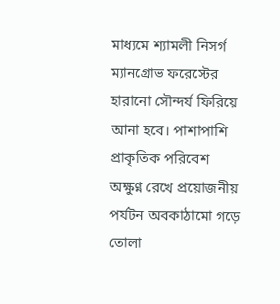মাধ্যমে শ্যামলী নিসর্গ ম্যানগ্রোভ ফরেস্টের হারানো সৌন্দর্য ফিরিয়ে আনা হবে। পাশাপাশি প্রাকৃতিক পরিবেশ অক্ষুণ্ন রেখে প্রয়োজনীয় পর্যটন অবকাঠামো গড়ে তোলা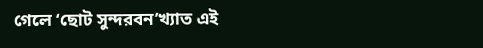গেলে ‘ছোট সুন্দরবন’খ্যাত এই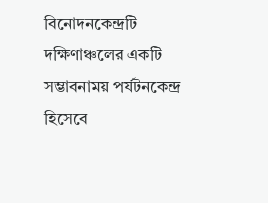বিনোদনকেন্দ্রটি দক্ষিণাঞ্চলের একটি সম্ভাবনাময় পর্যটনকেন্দ্র হিসেবে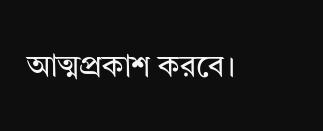আত্মপ্রকাশ করবে।